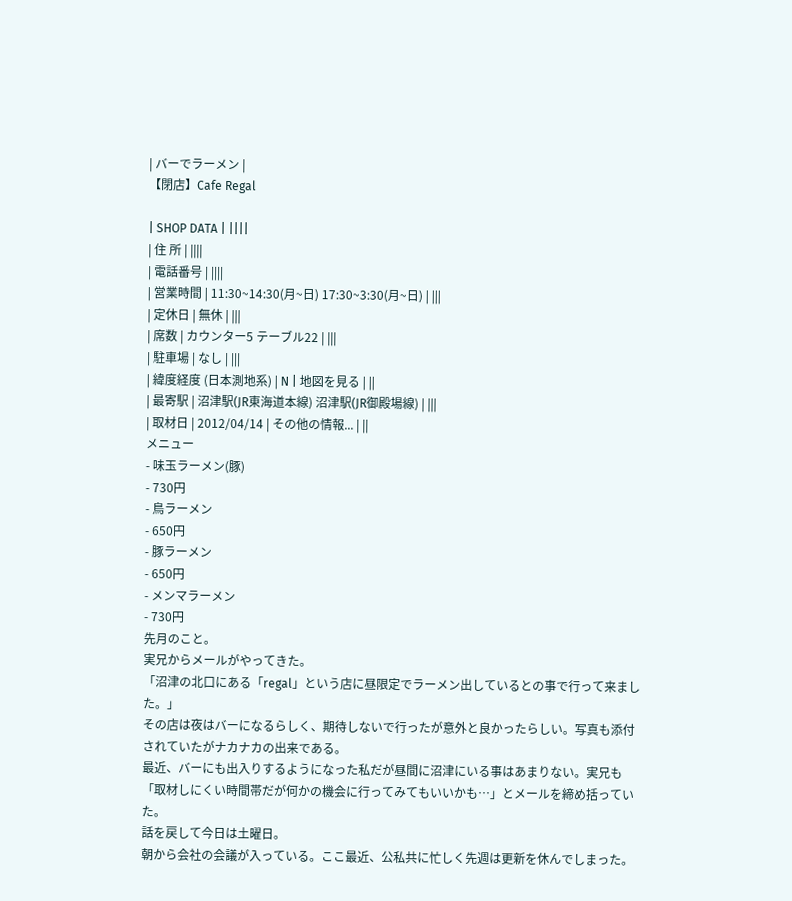| バーでラーメン |
【閉店】Cafe Regal

| SHOP DATA | ||||
| 住 所 | ||||
| 電話番号 | ||||
| 営業時間 | 11:30~14:30(月~日) 17:30~3:30(月~日) | |||
| 定休日 | 無休 | |||
| 席数 | カウンター5 テーブル22 | |||
| 駐車場 | なし | |||
| 緯度経度 (日本測地系) | N | 地図を見る | ||
| 最寄駅 | 沼津駅(JR東海道本線) 沼津駅(JR御殿場線) | |||
| 取材日 | 2012/04/14 | その他の情報... | ||
メニュー
- 味玉ラーメン(豚)
- 730円
- 鳥ラーメン
- 650円
- 豚ラーメン
- 650円
- メンマラーメン
- 730円
先月のこと。
実兄からメールがやってきた。
「沼津の北口にある「regal」という店に昼限定でラーメン出しているとの事で行って来ました。」
その店は夜はバーになるらしく、期待しないで行ったが意外と良かったらしい。写真も添付されていたがナカナカの出来である。
最近、バーにも出入りするようになった私だが昼間に沼津にいる事はあまりない。実兄も「取材しにくい時間帯だが何かの機会に行ってみてもいいかも…」とメールを締め括っていた。
話を戻して今日は土曜日。
朝から会社の会議が入っている。ここ最近、公私共に忙しく先週は更新を休んでしまった。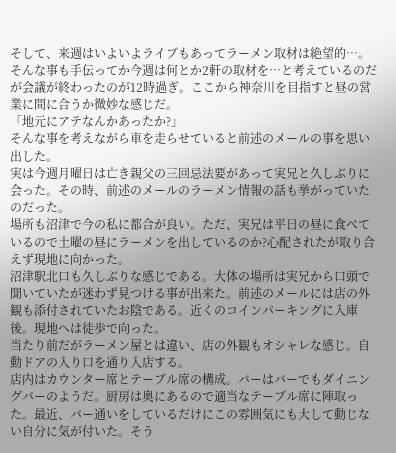そして、来週はいよいよライブもあってラーメン取材は絶望的…。
そんな事も手伝ってか今週は何とか2軒の取材を…と考えているのだが会議が終わったのが12時過ぎ。ここから神奈川を目指すと昼の営業に間に合うか微妙な感じだ。
「地元にアテなんかあったか?」
そんな事を考えながら車を走らせていると前述のメールの事を思い出した。
実は今週月曜日は亡き親父の三回忌法要があって実兄と久しぶりに会った。その時、前述のメールのラーメン情報の話も挙がっていたのだった。
場所も沼津で今の私に都合が良い。ただ、実兄は平日の昼に食べているので土曜の昼にラーメンを出しているのか?心配されたが取り合えず現地に向かった。
沼津駅北口も久しぶりな感じである。大体の場所は実兄から口頭で聞いていたが迷わず見つける事が出来た。前述のメールには店の外観も添付されていたお陰である。近くのコインパーキングに入庫後。現地へは徒歩で向った。
当たり前だがラーメン屋とは違い、店の外観もオシャレな感じ。自動ドアの入り口を通り入店する。
店内はカウンター席とテーブル席の構成。バーはバーでもダイニングバーのようだ。厨房は奥にあるので適当なテーブル席に陣取った。最近、バー通いをしているだけにこの雰囲気にも大して動じない自分に気が付いた。そう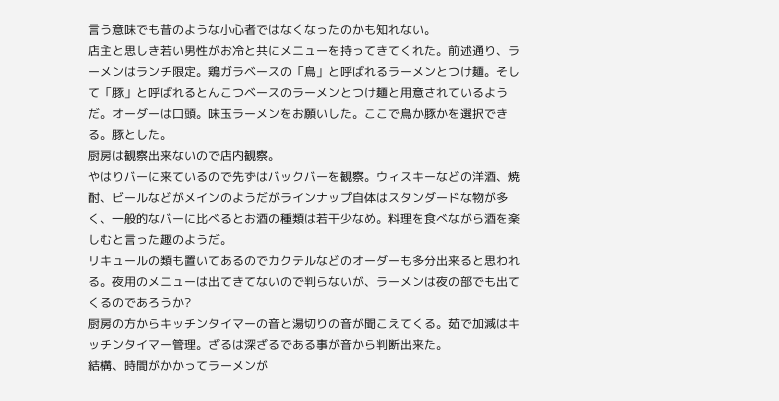言う意味でも昔のような小心者ではなくなったのかも知れない。
店主と思しき若い男性がお冷と共にメニューを持ってきてくれた。前述通り、ラーメンはランチ限定。鶏ガラベースの「鳥」と呼ばれるラーメンとつけ麺。そして「豚」と呼ばれるとんこつベースのラーメンとつけ麺と用意されているようだ。オーダーは口頭。味玉ラーメンをお願いした。ここで鳥か豚かを選択できる。豚とした。
厨房は観察出来ないので店内観察。
やはりバーに来ているので先ずはバックバーを観察。ウィスキーなどの洋酒、焼酎、ビールなどがメインのようだがラインナップ自体はスタンダードな物が多く、一般的なバーに比べるとお酒の種類は若干少なめ。料理を食べながら酒を楽しむと言った趣のようだ。
リキュールの類も置いてあるのでカクテルなどのオーダーも多分出来ると思われる。夜用のメニューは出てきてないので判らないが、ラーメンは夜の部でも出てくるのであろうか?
厨房の方からキッチンタイマーの音と湯切りの音が聞こえてくる。茹で加減はキッチンタイマー管理。ざるは深ざるである事が音から判断出来た。
結構、時間がかかってラーメンが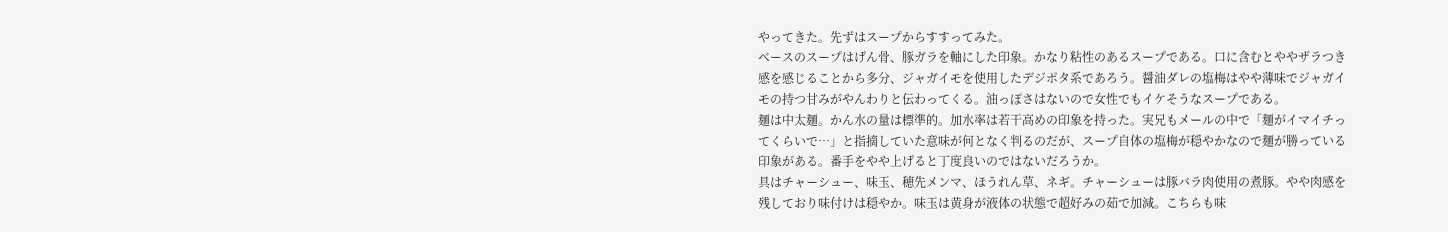やってきた。先ずはスープからすすってみた。
ベースのスープはげん骨、豚ガラを軸にした印象。かなり粘性のあるスープである。口に含むとややザラつき感を感じることから多分、ジャガイモを使用したデジポタ系であろう。醤油ダレの塩梅はやや薄味でジャガイモの持つ甘みがやんわりと伝わってくる。油っぽさはないので女性でもイケそうなスープである。
麺は中太麺。かん水の量は標準的。加水率は若干高めの印象を持った。実兄もメールの中で「麺がイマイチってくらいで…」と指摘していた意味が何となく判るのだが、スープ自体の塩梅が穏やかなので麺が勝っている印象がある。番手をやや上げると丁度良いのではないだろうか。
具はチャーシュー、味玉、穂先メンマ、ほうれん草、ネギ。チャーシューは豚バラ肉使用の煮豚。やや肉感を残しており味付けは穏やか。味玉は黄身が液体の状態で超好みの茹で加減。こちらも味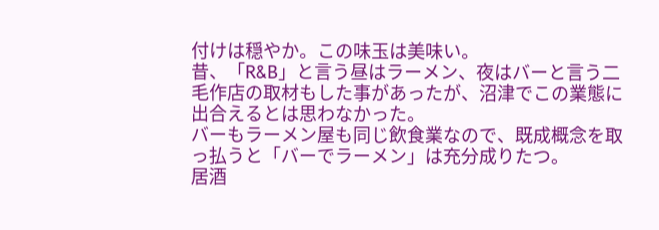付けは穏やか。この味玉は美味い。
昔、「R&B」と言う昼はラーメン、夜はバーと言う二毛作店の取材もした事があったが、沼津でこの業態に出合えるとは思わなかった。
バーもラーメン屋も同じ飲食業なので、既成概念を取っ払うと「バーでラーメン」は充分成りたつ。
居酒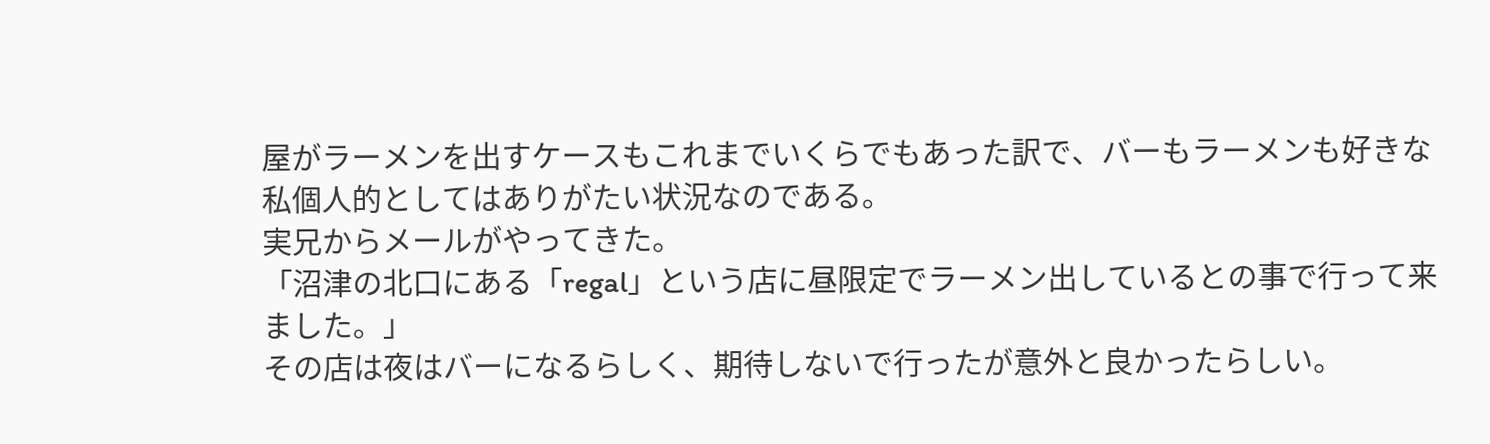屋がラーメンを出すケースもこれまでいくらでもあった訳で、バーもラーメンも好きな私個人的としてはありがたい状況なのである。
実兄からメールがやってきた。
「沼津の北口にある「regal」という店に昼限定でラーメン出しているとの事で行って来ました。」
その店は夜はバーになるらしく、期待しないで行ったが意外と良かったらしい。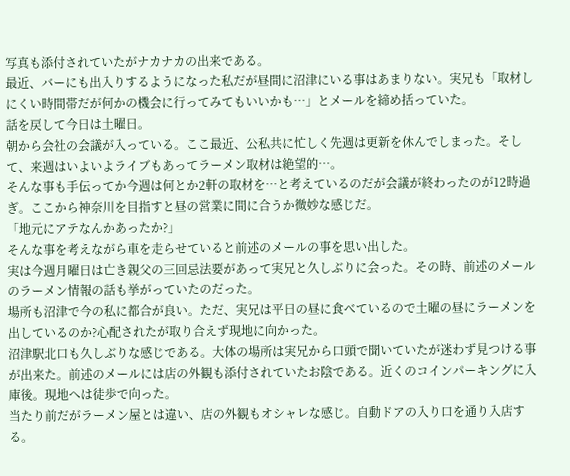写真も添付されていたがナカナカの出来である。
最近、バーにも出入りするようになった私だが昼間に沼津にいる事はあまりない。実兄も「取材しにくい時間帯だが何かの機会に行ってみてもいいかも…」とメールを締め括っていた。
話を戻して今日は土曜日。
朝から会社の会議が入っている。ここ最近、公私共に忙しく先週は更新を休んでしまった。そして、来週はいよいよライブもあってラーメン取材は絶望的…。
そんな事も手伝ってか今週は何とか2軒の取材を…と考えているのだが会議が終わったのが12時過ぎ。ここから神奈川を目指すと昼の営業に間に合うか微妙な感じだ。
「地元にアテなんかあったか?」
そんな事を考えながら車を走らせていると前述のメールの事を思い出した。
実は今週月曜日は亡き親父の三回忌法要があって実兄と久しぶりに会った。その時、前述のメールのラーメン情報の話も挙がっていたのだった。
場所も沼津で今の私に都合が良い。ただ、実兄は平日の昼に食べているので土曜の昼にラーメンを出しているのか?心配されたが取り合えず現地に向かった。
沼津駅北口も久しぶりな感じである。大体の場所は実兄から口頭で聞いていたが迷わず見つける事が出来た。前述のメールには店の外観も添付されていたお陰である。近くのコインパーキングに入庫後。現地へは徒歩で向った。
当たり前だがラーメン屋とは違い、店の外観もオシャレな感じ。自動ドアの入り口を通り入店する。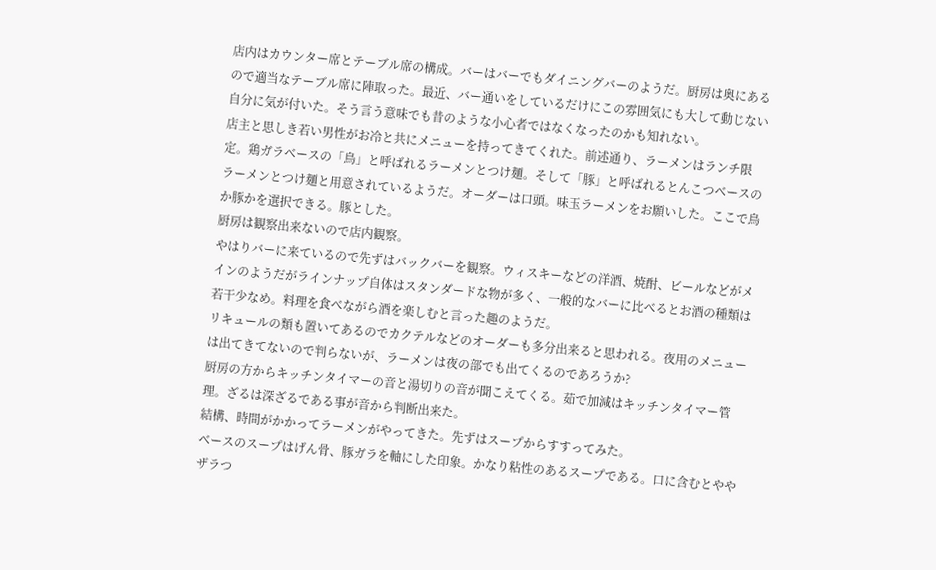店内はカウンター席とテーブル席の構成。バーはバーでもダイニングバーのようだ。厨房は奥にあるので適当なテーブル席に陣取った。最近、バー通いをしているだけにこの雰囲気にも大して動じない自分に気が付いた。そう言う意味でも昔のような小心者ではなくなったのかも知れない。
店主と思しき若い男性がお冷と共にメニューを持ってきてくれた。前述通り、ラーメンはランチ限定。鶏ガラベースの「鳥」と呼ばれるラーメンとつけ麺。そして「豚」と呼ばれるとんこつベースのラーメンとつけ麺と用意されているようだ。オーダーは口頭。味玉ラーメンをお願いした。ここで鳥か豚かを選択できる。豚とした。
厨房は観察出来ないので店内観察。
やはりバーに来ているので先ずはバックバーを観察。ウィスキーなどの洋酒、焼酎、ビールなどがメインのようだがラインナップ自体はスタンダードな物が多く、一般的なバーに比べるとお酒の種類は若干少なめ。料理を食べながら酒を楽しむと言った趣のようだ。
リキュールの類も置いてあるのでカクテルなどのオーダーも多分出来ると思われる。夜用のメニューは出てきてないので判らないが、ラーメンは夜の部でも出てくるのであろうか?
厨房の方からキッチンタイマーの音と湯切りの音が聞こえてくる。茹で加減はキッチンタイマー管理。ざるは深ざるである事が音から判断出来た。
結構、時間がかかってラーメンがやってきた。先ずはスープからすすってみた。
ベースのスープはげん骨、豚ガラを軸にした印象。かなり粘性のあるスープである。口に含むとややザラつ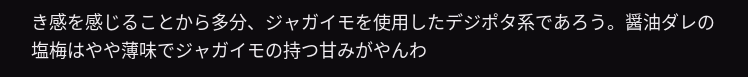き感を感じることから多分、ジャガイモを使用したデジポタ系であろう。醤油ダレの塩梅はやや薄味でジャガイモの持つ甘みがやんわ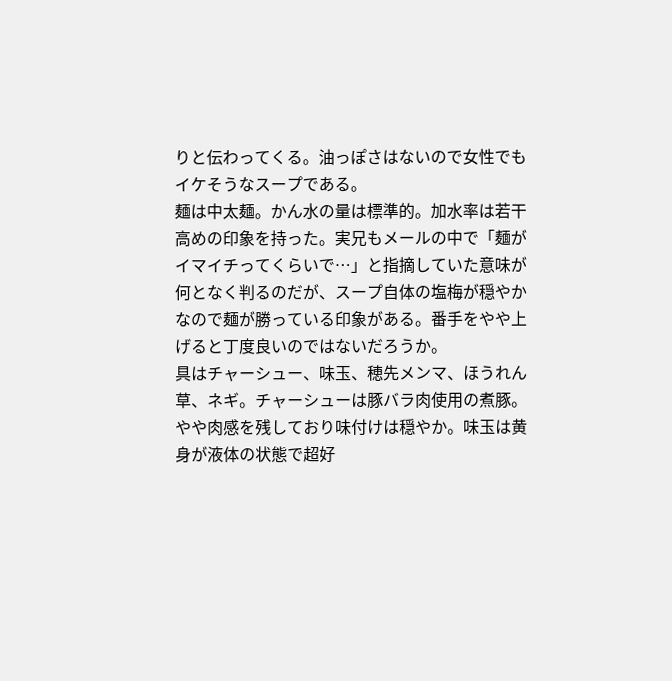りと伝わってくる。油っぽさはないので女性でもイケそうなスープである。
麺は中太麺。かん水の量は標準的。加水率は若干高めの印象を持った。実兄もメールの中で「麺がイマイチってくらいで…」と指摘していた意味が何となく判るのだが、スープ自体の塩梅が穏やかなので麺が勝っている印象がある。番手をやや上げると丁度良いのではないだろうか。
具はチャーシュー、味玉、穂先メンマ、ほうれん草、ネギ。チャーシューは豚バラ肉使用の煮豚。やや肉感を残しており味付けは穏やか。味玉は黄身が液体の状態で超好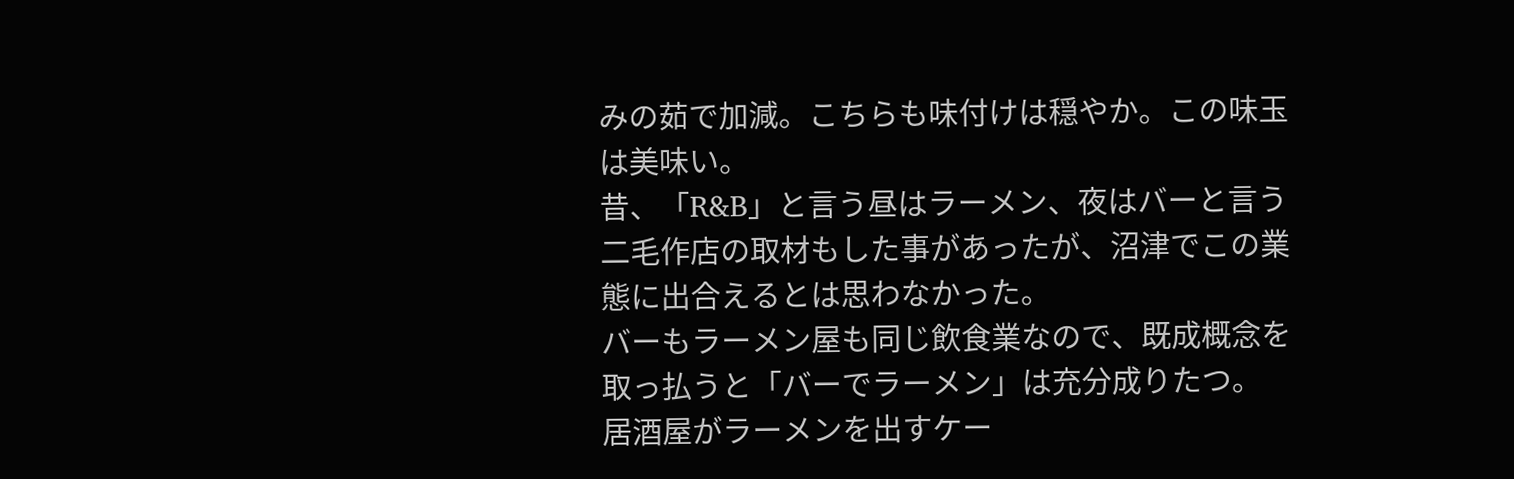みの茹で加減。こちらも味付けは穏やか。この味玉は美味い。
昔、「R&B」と言う昼はラーメン、夜はバーと言う二毛作店の取材もした事があったが、沼津でこの業態に出合えるとは思わなかった。
バーもラーメン屋も同じ飲食業なので、既成概念を取っ払うと「バーでラーメン」は充分成りたつ。
居酒屋がラーメンを出すケー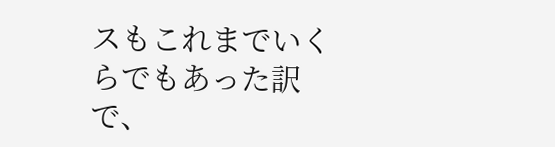スもこれまでいくらでもあった訳で、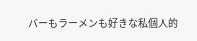バーもラーメンも好きな私個人的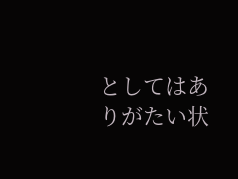としてはありがたい状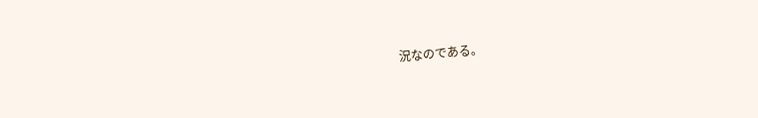況なのである。